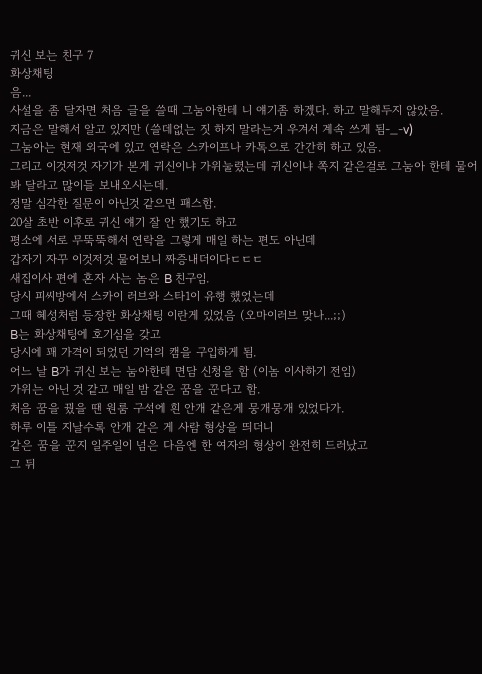귀신 보는 친구 7
화상채팅
음...
사설을 좀 달자면 처음 글을 쓸때 그눔아한테 니 얘기좀 하겠다. 하고 말해두지 않았음.
지금은 말해서 알고 있지만 (쓸데없는 짓 하지 말라는거 우겨서 계속 쓰게 됨-_-v)
그눔아는 현재 외국에 있고 연락은 스카이프나 카톡으로 간간히 하고 있음.
그리고 이것저것 자기가 본게 귀신이냐 가위눌렸는데 귀신이냐 쪽지 같은걸로 그눔아 한테 물어봐 달라고 많이들 보내오시는데.
정말 심각한 질문이 아닌것 같으면 패스함.
20살 초반 이후로 귀신 얘기 잘 안 했기도 하고
평소에 서로 무뚝뚝해서 연락을 그렇게 매일 하는 편도 아닌데
갑자기 자꾸 이것저것 물어보니 짜증내더이다ㄷㄷㄷ
새집이사 편에 혼자 사는 놈은 B 친구임.
당시 피씨방에서 스카이 러브와 스타1이 유행 했었는데
그때 혜성처럼 등장한 화상채팅 이란게 있었음 (오마이러브 맞나...;;)
B는 화상채팅에 호기심을 갖고
당시에 꽤 가격이 되었던 기억의 캠을 구입하게 됨.
어느 날 B가 귀신 보는 눔아한테 면담 신청을 함 (이놈 이사하기 전임)
가위는 아닌 것 같고 매일 밤 같은 꿈을 꾼다고 함.
처음 꿈을 꿨을 땐 원룸 구석에 흰 안개 같은게 뭉개뭉개 있었다가.
하루 이틀 지날수록 안개 같은 게 사람 형상을 띄더니
같은 꿈을 꾼지 일주일이 넘은 다음엔 한 여자의 형상이 완전히 드러났고
그 뒤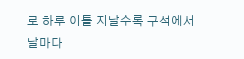로 하루 이틀 지날수록 구석에서
날마다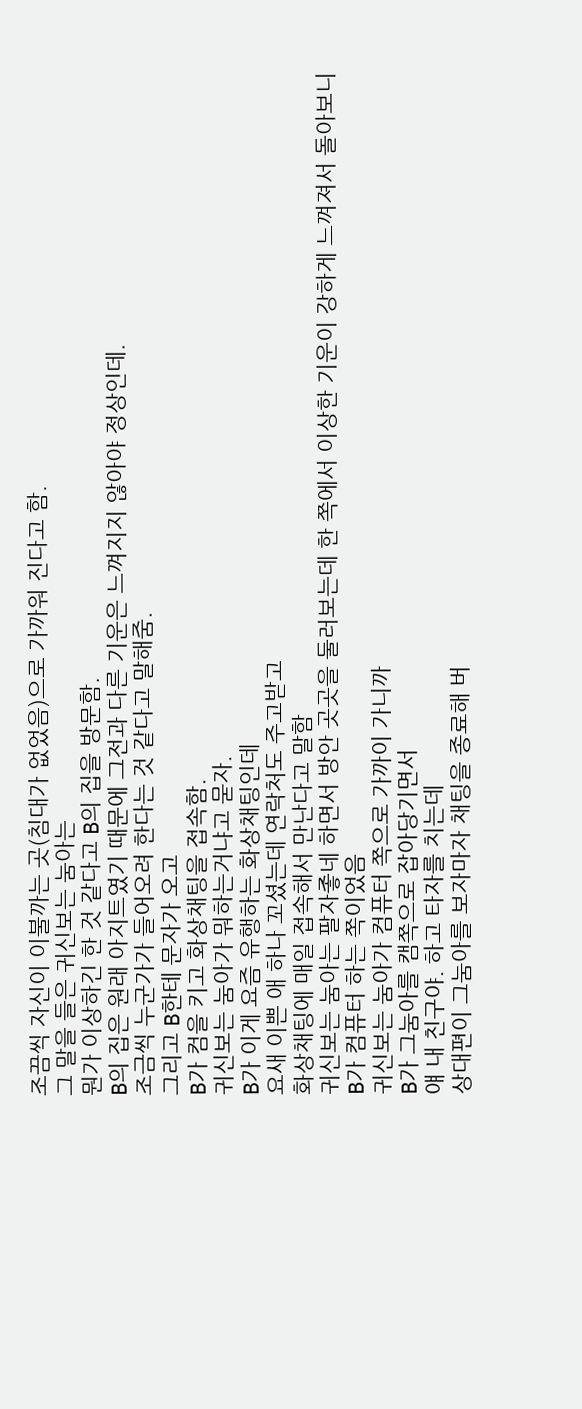조끔씩 자신이 이불까는 곳(침대가 없었음)으로 가까워 진다고 함.
그 말을 들은 귀신보는 눔아는
뭔가 이상하긴 한 것 같다고 B의 집을 방문함.
B의 집은 원래 아지트였기 때문에 그전과 다른 기운은 느껴지지 않아야 정상인데.
조금씩 누군가가 들어오려 한다는 것 같다고 말해줌.
그리고 B한테 문자가 오고
B가 컴을 키고 화상채팅을 접속함.
귀신보는 눔아가 뭐하는거냐고 묻자.
B가 이게 요즘 유행하는 화상채팅인데
요새 이쁜 애 하나 꼬셨는데 연락처도 주고받고
화상채팅에 매일 접속해서 만난다고 말함
귀신보는 눔아는 팔자좋네 하면서 방안 곳곳을 둘러보는데 한 쪽에서 이상한 기운이 강하게 느껴져서 돌아보니
B가 컴퓨터 하는 쪽이었음
귀신보는 눔아가 컴퓨터 쪽으로 가까이 가니까
B가 그눔아를 캠쪽으로 잡아당기면서
얘 내 친구야. 하고 타자를 치는데
상대편이 그눔아를 보자마자 채팅을 종료해 버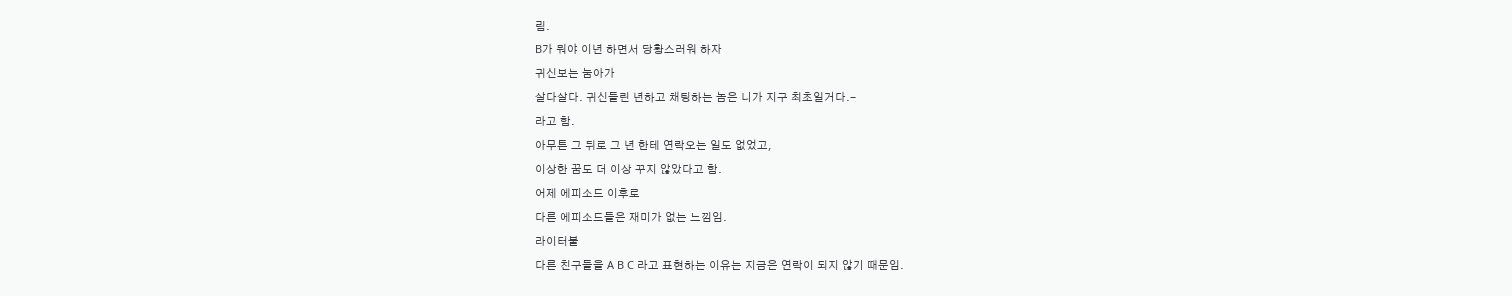림.
B가 뭐야 이년 하면서 당황스러워 하자
귀신보는 눔아가
살다살다. 귀신들린 년하고 채팅하는 놈은 니가 지구 최초일거다.-
라고 함.
아무튼 그 뒤로 그 년 한테 연락오는 일도 없었고,
이상한 꿈도 더 이상 꾸지 않았다고 함.
어제 에피소드 이후로
다른 에피소드들은 재미가 없는 느낌임.
라이터불
다른 친구들을 A B C 라고 표현하는 이유는 지금은 연락이 되지 않기 때문임.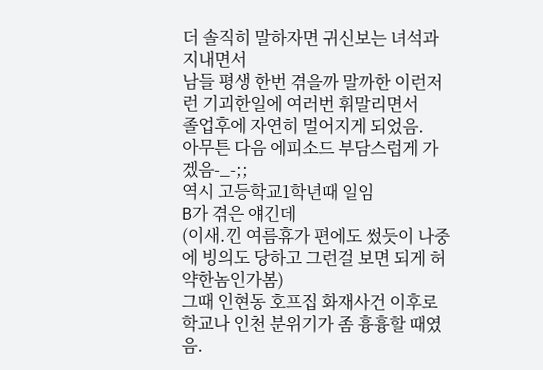더 솔직히 말하자면 귀신보는 녀석과 지내면서
남들 평생 한번 겪을까 말까한 이런저런 기괴한일에 여러번 휘말리면서
졸업후에 자연히 멀어지게 되었음.
아무튼 다음 에피소드 부담스럽게 가겠음-_-;;
역시 고등학교1학년때 일임
B가 겪은 얘긴데
(이새.낀 여름휴가 편에도 썼듯이 나중에 빙의도 당하고 그런걸 보면 되게 허약한놈인가봄)
그때 인현동 호프집 화재사건 이후로
학교나 인천 분위기가 좀 흉흉할 때였음.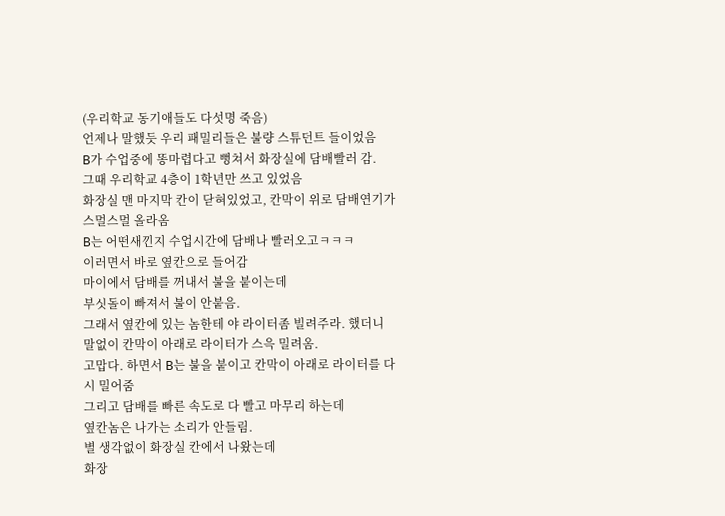(우리학교 동기애들도 다섯명 죽음)
언제나 말했듯 우리 패밀리들은 불량 스튜던트 들이었음
B가 수업중에 똥마렵다고 뻥쳐서 화장실에 담배빨러 감.
그때 우리학교 4층이 1학년만 쓰고 있었음
화장실 맨 마지막 칸이 닫혀있었고, 칸막이 위로 담배연기가 스멀스멀 올라옴
B는 어떤새낀지 수업시간에 담배나 빨러오고ㅋㅋㅋ
이러면서 바로 옆칸으로 들어감
마이에서 담배를 꺼내서 불을 붙이는데
부싯돌이 빠져서 불이 안붙음.
그래서 옆칸에 있는 놈한테 야 라이터좀 빌려주라. 했더니
말없이 칸막이 아래로 라이터가 스윽 밀려옴.
고맙다. 하면서 B는 불을 붙이고 칸막이 아래로 라이터를 다시 밀어줌
그리고 담배를 빠른 속도로 다 빨고 마무리 하는데
옆칸놈은 나가는 소리가 안들림.
별 생각없이 화장실 칸에서 나왔는데
화장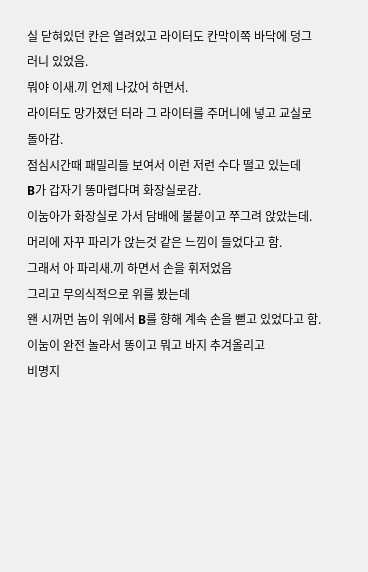실 닫혀있던 칸은 열려있고 라이터도 칸막이쪽 바닥에 덩그러니 있었음.
뭐야 이새.끼 언제 나갔어 하면서.
라이터도 망가졌던 터라 그 라이터를 주머니에 넣고 교실로 돌아감.
점심시간때 패밀리들 보여서 이런 저런 수다 떨고 있는데
B가 갑자기 똥마렵다며 화장실로감.
이눔아가 화장실로 가서 담배에 불붙이고 쭈그려 앉았는데.
머리에 자꾸 파리가 앉는것 같은 느낌이 들었다고 함.
그래서 아 파리새.끼 하면서 손을 휘저었음
그리고 무의식적으로 위를 봤는데
왠 시꺼먼 놈이 위에서 B를 향해 계속 손을 뻗고 있었다고 함.
이눔이 완전 놀라서 똥이고 뭐고 바지 추겨올리고
비명지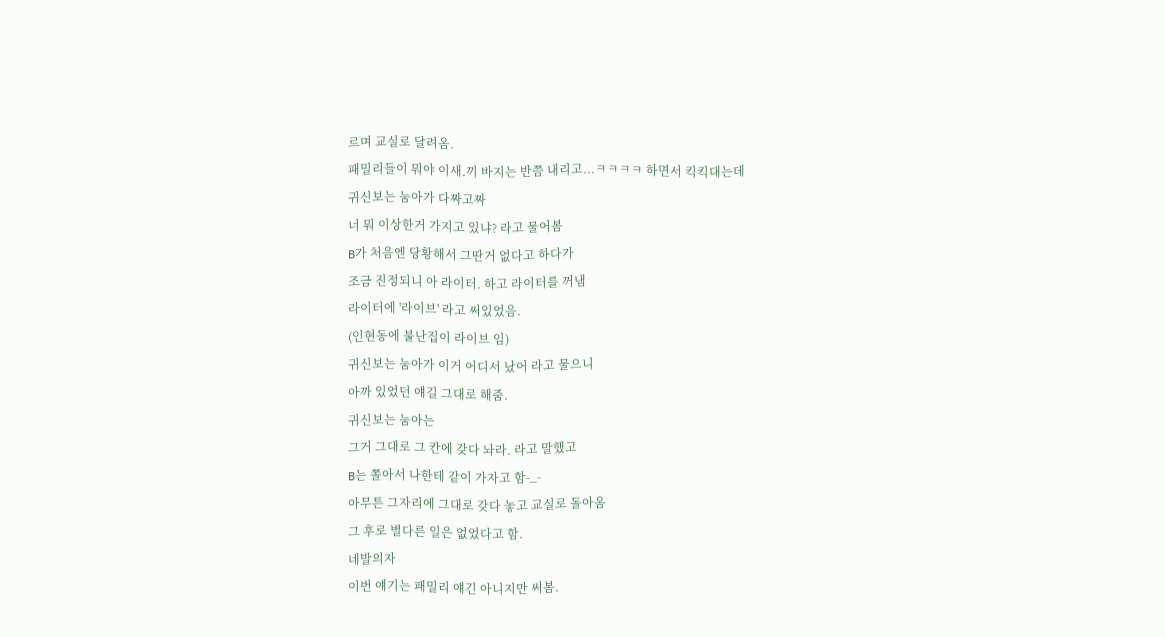르며 교실로 달려옴.
패밀리들이 뭐야 이새.끼 바지는 반쯤 내리고...ㅋㅋㅋㅋ 하면서 킥킥대는데
귀신보는 눔아가 다짜고짜
너 뭐 이상한거 가지고 있냐? 라고 물어봄
B가 처음엔 당황해서 그딴거 없다고 하다가
조금 진정되니 아 라이터. 하고 라이터를 꺼냄
라이터에 '라이브' 라고 써있었음.
(인현동에 불난집이 라이브 임)
귀신보는 눔아가 이거 어디서 났어 라고 물으니
아까 있었던 얘길 그대로 해줌.
귀신보는 눔아는
그거 그대로 그 칸에 갖다 놔라. 라고 말했고
B는 쫄아서 나한테 같이 가자고 함-_-
아무튼 그자리에 그대로 갖다 놓고 교실로 돌아옴
그 후로 별다른 일은 없었다고 함.
네발의자
이번 얘기는 패밀리 얘긴 아니지만 써봄.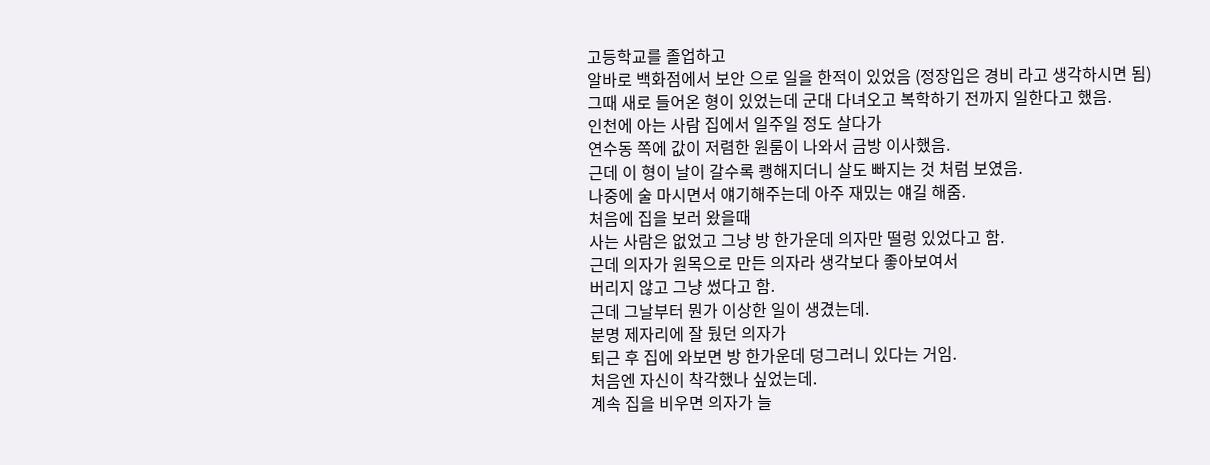고등학교를 졸업하고
알바로 백화점에서 보안 으로 일을 한적이 있었음 (정장입은 경비 라고 생각하시면 됨)
그때 새로 들어온 형이 있었는데 군대 다녀오고 복학하기 전까지 일한다고 했음.
인천에 아는 사람 집에서 일주일 정도 살다가
연수동 쪽에 값이 저렴한 원룸이 나와서 금방 이사했음.
근데 이 형이 날이 갈수록 쾡해지더니 살도 빠지는 것 처럼 보였음.
나중에 술 마시면서 얘기해주는데 아주 재밌는 얘길 해줌.
처음에 집을 보러 왔을때
사는 사람은 없었고 그냥 방 한가운데 의자만 떨렁 있었다고 함.
근데 의자가 원목으로 만든 의자라 생각보다 좋아보여서
버리지 않고 그냥 썼다고 함.
근데 그날부터 뭔가 이상한 일이 생겼는데.
분명 제자리에 잘 뒀던 의자가
퇴근 후 집에 와보면 방 한가운데 덩그러니 있다는 거임.
처음엔 자신이 착각했나 싶었는데.
계속 집을 비우면 의자가 늘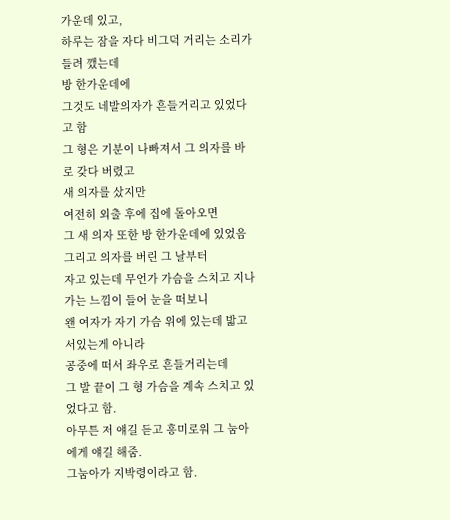가운데 있고,
하루는 잠을 자다 비그덕 거리는 소리가 들려 깼는데
방 한가운데에
그것도 네발의자가 흔들거리고 있었다고 함
그 형은 기분이 나빠져서 그 의자를 바로 갖다 버렸고
새 의자를 샀지만
여전히 외출 후에 집에 돌아오면
그 새 의자 또한 방 한가운데에 있었음
그리고 의자를 버린 그 날부터
자고 있는데 무언가 가슴을 스치고 지나가는 느낌이 들어 눈을 떠보니
왠 여자가 자기 가슴 위에 있는데 밟고 서있는게 아니라
공중에 떠서 좌우로 흔들거리는데
그 발 끝이 그 형 가슴을 계속 스치고 있었다고 함.
아무튼 저 얘길 듣고 흥미로워 그 눔아에게 얘길 해줌.
그눔아가 지박령이라고 함.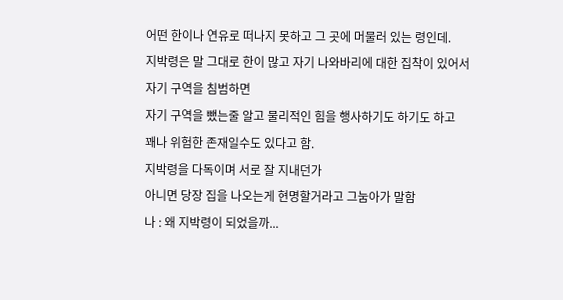어떤 한이나 연유로 떠나지 못하고 그 곳에 머물러 있는 령인데.
지박령은 말 그대로 한이 많고 자기 나와바리에 대한 집착이 있어서
자기 구역을 침범하면
자기 구역을 뺐는줄 알고 물리적인 힘을 행사하기도 하기도 하고
꽤나 위험한 존재일수도 있다고 함.
지박령을 다독이며 서로 잘 지내던가
아니면 당장 집을 나오는게 현명할거라고 그눔아가 말함
나 : 왜 지박령이 되었을까...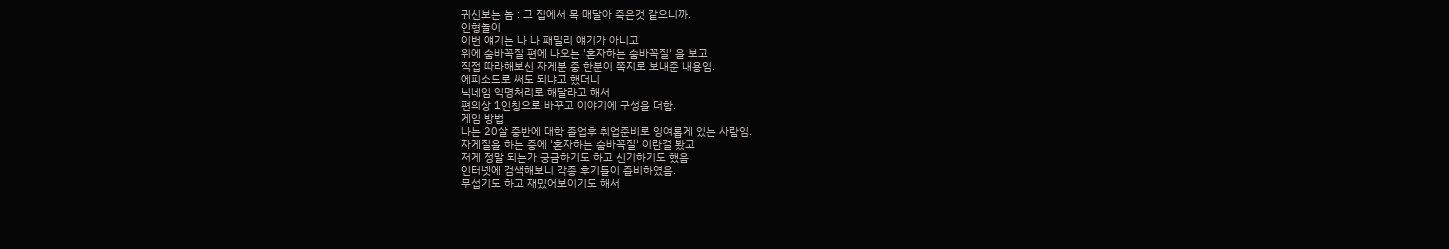귀신보는 놈 : 그 집에서 목 매달아 죽은것 같으니까.
인형놀이
이번 얘기는 나 나 패밀리 얘기가 아니고
위에 숨바꼭질 편에 나오는 '혼자하는 숨바꼭질' 을 보고
직접 따라해보신 자게분 중 한분이 쪽지로 보내준 내용임.
에피소드로 써도 되냐고 했더니
닉네임 익명처리로 해달라고 해서
편의상 1인칭으로 바꾸고 이야기에 구성을 더함.
게임 방법
나는 20살 중반에 대학 졸업후 취업준비로 잉여롭게 있는 사람임.
자게질을 하는 중에 '혼자하는 숨바꼭질' 이란걸 봤고
저게 정말 되는가 궁금하기도 하고 신기하기도 했음
인터넷에 검색해보니 각종 후기들이 즐비하였음.
무섭기도 하고 재밌어보이기도 해서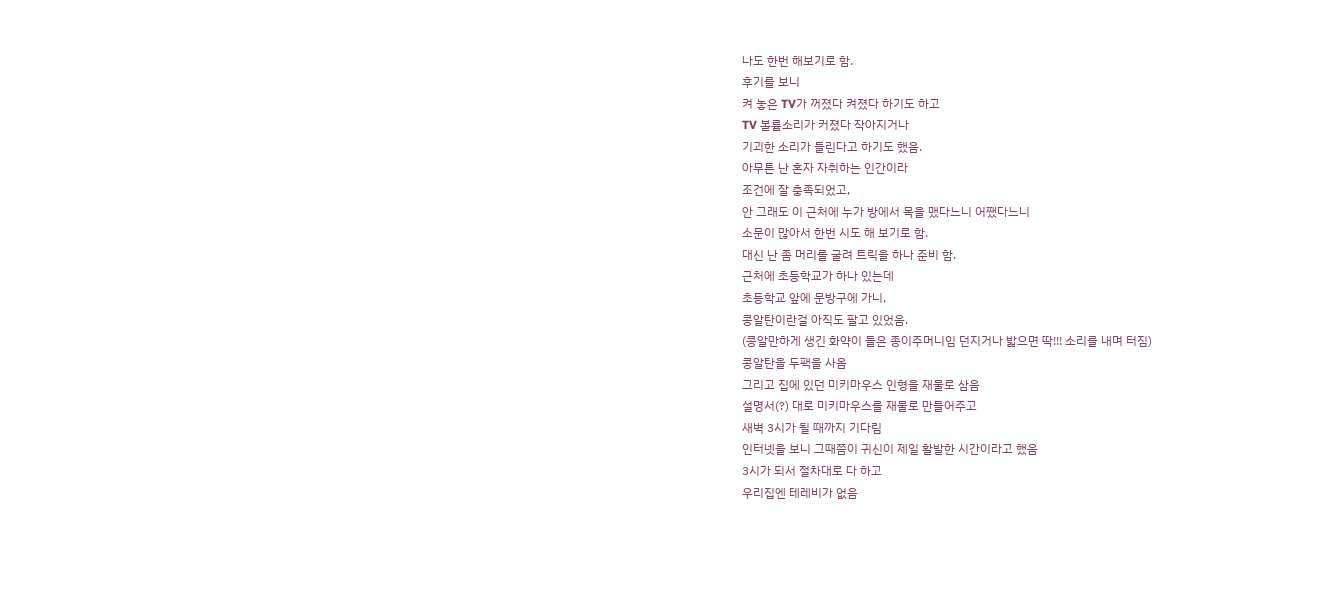나도 한번 해보기로 함.
후기를 보니
켜 놓은 TV가 꺼졌다 켜졌다 하기도 하고
TV 볼륨소리가 커졌다 작아지거나
기괴한 소리가 들린다고 하기도 했음.
아무튼 난 혼자 자취하는 인간이라
조건에 잘 충족되었고,
안 그래도 이 근처에 누가 방에서 목을 맸다느니 어쨌다느니
소문이 많아서 한번 시도 해 보기로 함.
대신 난 좀 머리를 굴려 트릭을 하나 준비 함.
근처에 초등학교가 하나 있는데
초등학교 앞에 문방구에 가니,
콩알탄이란걸 아직도 팔고 있었음.
(콩알만하게 생긴 화약이 들은 종이주머니임 던지거나 밟으면 딱!!! 소리를 내며 터짐)
콩알탄을 두팩을 사옴
그리고 집에 있던 미키마우스 인형을 재물로 삼음
설명서(?) 대로 미키마우스를 재물로 만들어주고
새벽 3시가 될 때까지 기다림
인터넷을 보니 그때쯤이 귀신이 제일 활발한 시간이라고 했음
3시가 되서 절차대로 다 하고
우리집엔 테레비가 없음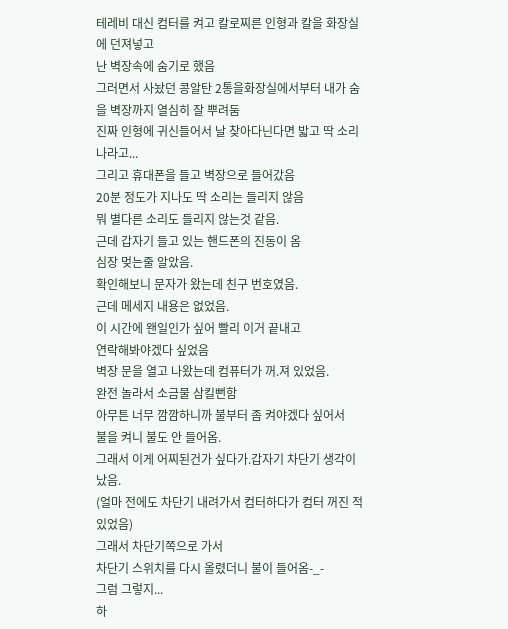테레비 대신 컴터를 켜고 칼로찌른 인형과 칼을 화장실에 던져넣고
난 벽장속에 숨기로 했음
그러면서 사놨던 콩알탄 2통을화장실에서부터 내가 숨을 벽장까지 열심히 잘 뿌려둠
진짜 인형에 귀신들어서 날 찾아다닌다면 밟고 딱 소리 나라고...
그리고 휴대폰을 들고 벽장으로 들어갔음
20분 정도가 지나도 딱 소리는 들리지 않음
뭐 별다른 소리도 들리지 않는것 같음.
근데 갑자기 들고 있는 핸드폰의 진동이 옴
심장 멎는줄 알았음.
확인해보니 문자가 왔는데 친구 번호였음.
근데 메세지 내용은 없었음.
이 시간에 왠일인가 싶어 빨리 이거 끝내고
연락해봐야겠다 싶었음
벽장 문을 열고 나왔는데 컴퓨터가 꺼.져 있었음.
완전 놀라서 소금물 삼킬뻔함
아무튼 너무 깜깜하니까 불부터 좀 켜야겠다 싶어서
불을 켜니 불도 안 들어옴.
그래서 이게 어찌된건가 싶다가.갑자기 차단기 생각이 났음.
(얼마 전에도 차단기 내려가서 컴터하다가 컴터 꺼진 적 있었음)
그래서 차단기쪽으로 가서
차단기 스위치를 다시 올렸더니 불이 들어옴-_-
그럼 그렇지...
하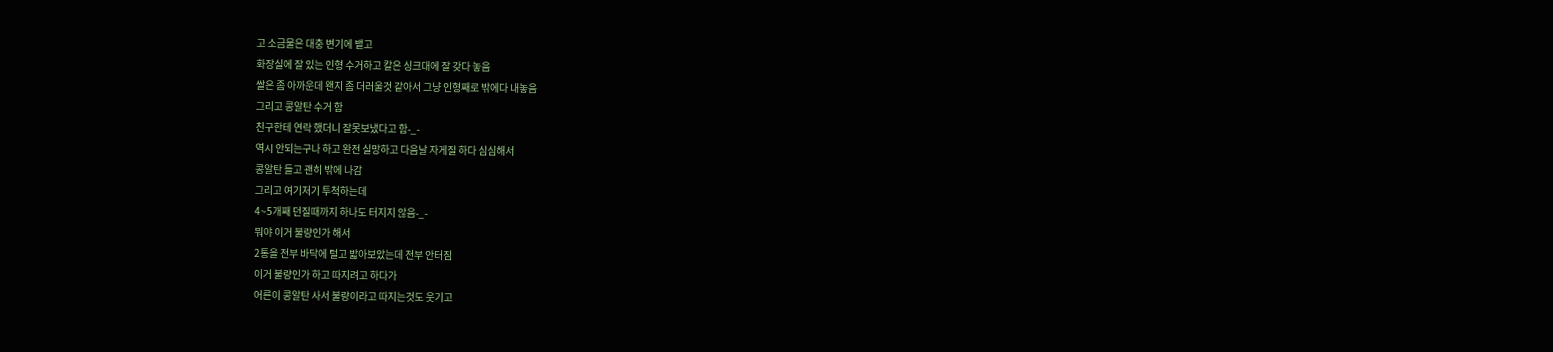고 소금물은 대충 변기에 뱉고
화장실에 잘 있는 인형 수거하고 칼은 싱크대에 잘 갖다 놓음
쌀은 좀 아까운데 왠지 좀 더러울것 같아서 그냥 인형째로 밖에다 내놓음
그리고 콩알탄 수거 함
친구한테 연락 했더니 잘못보냈다고 함-_-
역시 안되는구나 하고 완전 실망하고 다음날 자게질 하다 심심해서
콩알탄 들고 괜히 밖에 나감
그리고 여기저기 투척하는데
4~5개째 던질때까지 하나도 터지지 않음-_-
뭐야 이거 불량인가 해서
2통을 전부 바닥에 털고 밟아보았는데 전부 안터짐
이거 불량인가 하고 따지려고 하다가
어른이 콩알탄 사서 불량이라고 따지는것도 웃기고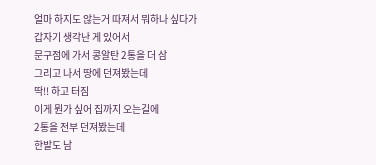얼마 하지도 않는거 따져서 뭐하나 싶다가
갑자기 생각난 게 있어서
문구점에 가서 콩알탄 2통을 더 삼
그리고 나서 땅에 던져봤는데
딱!! 하고 터짐
이게 뭔가 싶어 집까지 오는길에
2통을 전부 던져봤는데
한발도 남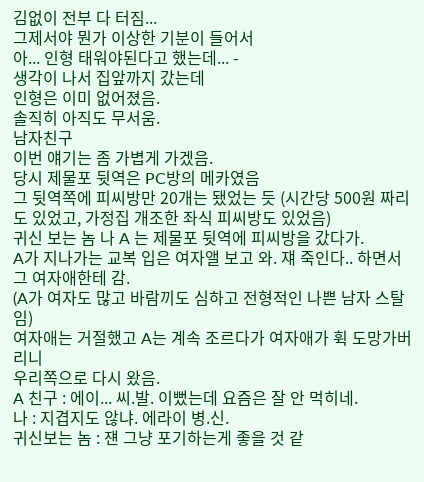김없이 전부 다 터짐...
그제서야 뭔가 이상한 기분이 들어서
아... 인형 태워야된다고 했는데... -
생각이 나서 집앞까지 갔는데
인형은 이미 없어졌음.
솔직히 아직도 무서움.
남자친구
이번 얘기는 좀 가볍게 가겠음.
당시 제물포 뒷역은 PC방의 메카였음
그 뒷역쪽에 피씨방만 20개는 됐었는 듯 (시간당 500원 짜리도 있었고, 가정집 개조한 좌식 피씨방도 있었음)
귀신 보는 놈 나 A 는 제물포 뒷역에 피씨방을 갔다가.
A가 지나가는 교복 입은 여자앨 보고 와. 쟤 죽인다.. 하면서 그 여자애한테 감.
(A가 여자도 많고 바람끼도 심하고 전형적인 나쁜 남자 스탈임)
여자애는 거절했고 A는 계속 조르다가 여자애가 휙 도망가버리니
우리쪽으로 다시 왔음.
A 친구 : 에이... 씨.발. 이뻤는데 요즘은 잘 안 먹히네.
나 : 지겹지도 않냐. 에라이 병.신.
귀신보는 놈 : 쟨 그냥 포기하는게 좋을 것 같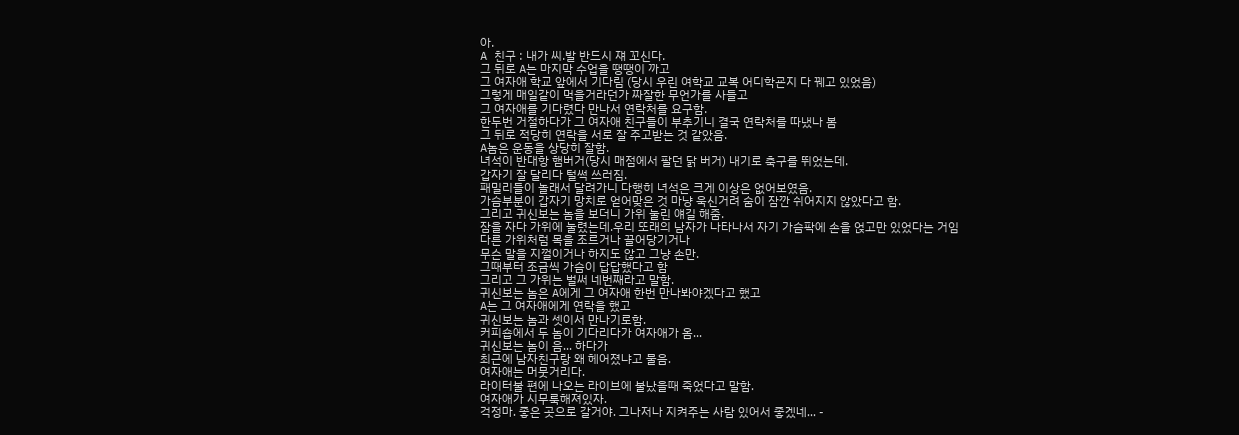아.
A 친구 : 내가 씨.발 반드시 쟤 꼬신다.
그 뒤로 A는 마지막 수업을 땡땡이 까고
그 여자애 학교 앞에서 기다림 (당시 우린 여학교 교복 어디학굔지 다 꿰고 있었음)
그렇게 매일같이 먹을거라던가 짜잘한 무언가를 사들고
그 여자애를 기다렸다 만나서 연락처를 요구함.
한두번 거절하다가 그 여자애 친구들이 부추기니 결국 연락처를 따냈나 봄
그 뒤로 적당히 연락을 서로 잘 주고받는 것 같았음.
A놈은 운동을 상당히 잘함.
녀석이 반대항 햄버거(당시 매점에서 팔던 닭 버거) 내기로 축구를 뛰었는데.
갑자기 잘 달리다 털썩 쓰러짐.
패밀리들이 놀래서 달려가니 다행히 녀석은 크게 이상은 없어보였음.
가슴부분이 갑자기 망치로 얻어맞은 것 마냥 욱신거려 숨이 잠깐 쉬어지지 않았다고 함.
그리고 귀신보는 놈을 보더니 가위 눌린 얘길 해줌.
잠을 자다 가위에 눌렸는데.우리 또래의 남자가 나타나서 자기 가슴팍에 손을 얹고만 있었다는 거임
다른 가위처럼 목을 조르거나 끌어당기거나
무슨 말을 지껄이거나 하지도 않고 그냥 손만.
그때부터 조금씩 가슴이 답답했다고 함
그리고 그 가위는 벌써 네번째라고 말함.
귀신보는 놈은 A에게 그 여자애 한번 만나봐야겠다고 했고
A는 그 여자애에게 연락을 했고
귀신보는 놈과 셋이서 만나기로함.
커피숍에서 두 놈이 기다리다가 여자애가 옴...
귀신보는 놈이 음... 하다가
최근에 남자친구랑 왜 헤어졌냐고 물음.
여자애는 머뭇거리다.
라이터불 편에 나오는 라이브에 불났을때 죽었다고 말함.
여자애가 시무룩해져있자.
걱정마. 좋은 곳으로 갈거야. 그나저나 지켜주는 사람 있어서 좋겠네... -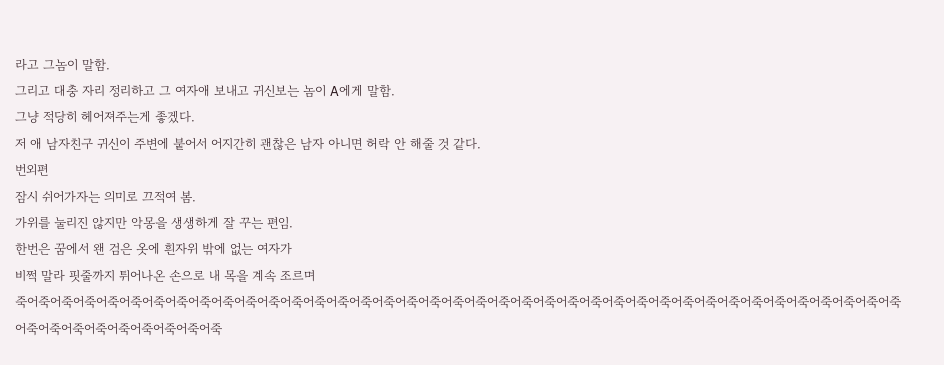라고 그놈이 말함.
그리고 대충 자리 정리하고 그 여자애 보내고 귀신보는 놈이 A에게 말함.
그냥 적당히 헤어져주는게 좋겠다.
저 애 남자친구 귀신이 주변에 붙어서 어지간히 괜찮은 남자 아니면 허락 안 해줄 것 같다.
번외편
잠시 쉬어가자는 의미로 끄적여 봄.
가위를 눌리진 않지만 악몽을 생생하게 잘 꾸는 편임.
한번은 꿈에서 왠 검은 옷에 흰자위 밖에 없는 여자가
비쩍 말라 핏줄까지 튀어나온 손으로 내 목을 계속 조르며
죽어죽어죽어죽어죽어죽어죽어죽어죽어죽어죽어죽어죽어죽어죽어죽어죽어죽어죽어죽어죽어죽어죽어죽어죽어죽어죽어죽어죽어죽어죽어죽어죽어죽어죽어죽어죽어죽어죽어죽어죽어죽어죽어죽어죽어죽어죽어죽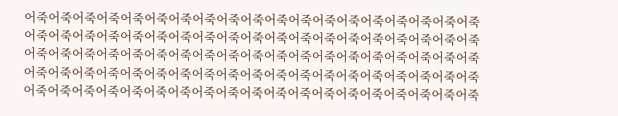어죽어죽어죽어죽어죽어죽어죽어죽어죽어죽어죽어죽어죽어죽어죽어죽어죽어죽어죽어죽어죽어죽어죽어죽어죽어죽어죽어죽어죽어죽어죽어죽어죽어죽어죽어죽어죽어죽어죽어죽어죽어죽어죽어죽어죽어죽어죽어죽어죽어죽어죽어죽어죽어죽어죽어죽어죽어죽어죽어죽어죽어죽어죽어죽어죽어죽어죽어죽어죽어죽어죽어죽어죽어죽어죽어죽어죽어죽어죽어죽어죽어죽어죽어죽어죽어죽어죽어죽어죽어죽어죽어죽어죽어죽어죽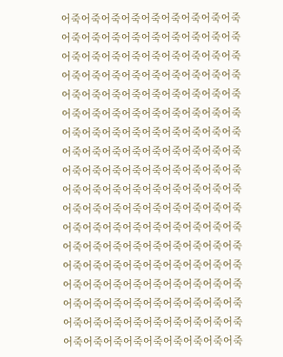어죽어죽어죽어죽어죽어죽어죽어죽어죽어죽어죽어죽어죽어죽어죽어죽어죽어죽어죽어죽어죽어죽어죽어죽어죽어죽어죽어죽어죽어죽어죽어죽어죽어죽어죽어죽어죽어죽어죽어죽어죽어죽어죽어죽어죽어죽어죽어죽어죽어죽어죽어죽어죽어죽어죽어죽어죽어죽어죽어죽어죽어죽어죽어죽어죽어죽어죽어죽어죽어죽어죽어죽어죽어죽어죽어죽어죽어죽어죽어죽어죽어죽어죽어죽어죽어죽어죽어죽어죽어죽어죽어죽어죽어죽어죽어죽어죽어죽어죽어죽어죽어죽어죽어죽어죽어죽어죽어죽어죽어죽어죽어죽어죽어죽어죽어죽어죽어죽어죽어죽어죽어죽어죽어죽어죽어죽어죽어죽어죽어죽어죽어죽어죽어죽어죽어죽어죽어죽어죽어죽어죽어죽어죽어죽어죽어죽어죽어죽어죽어죽어죽어죽어죽어죽어죽어죽어죽어죽어죽어죽어죽어죽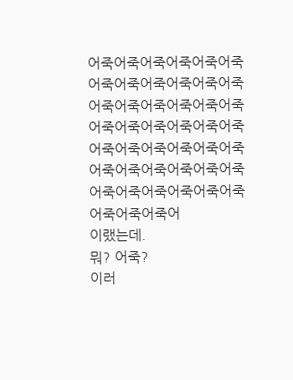어죽어죽어죽어죽어죽어죽어죽어죽어죽어죽어죽어죽어죽어죽어죽어죽어죽어죽어죽어죽어죽어죽어죽어죽어죽어죽어죽어죽어죽어죽어죽어죽어죽어죽어죽어죽어죽어죽어죽어죽어죽어죽어죽어죽어죽어
이랬는데.
뭐? 어죽?
이러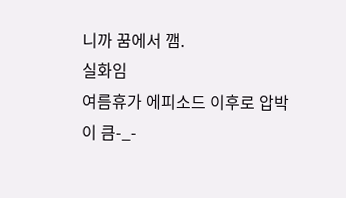니까 꿈에서 깸.
실화임
여름휴가 에피소드 이후로 압박이 큼-_-